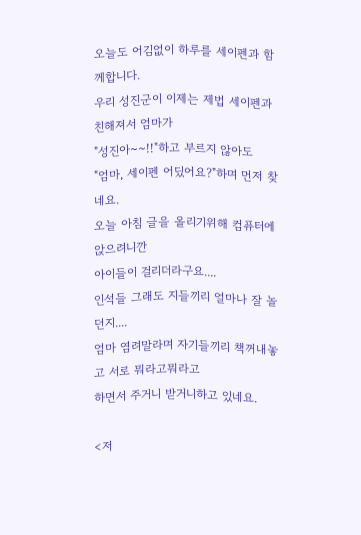오늘도 어김없이 하루를 세이펜과 함께합니다.
우리 성진군이 이제는 제법 세이펜과 친해져서 엄마가
"성진아~~!!"하고 부르지 않아도
"엄마, 세이펜 어딨어요?"하며 먼저 찾네요.
오늘 아침 글을 올리기위해 컴퓨터에 앉으려니깐
아이들이 걸리더라구요....
인석들 그래도 지들끼리 얼마나 잘 놀던지....
엄마 염려말라며 자기들끼리 책꺼내놓고 서로 뭐라고뭐라고
하면서 주거니 받거니하고 있네요.

<저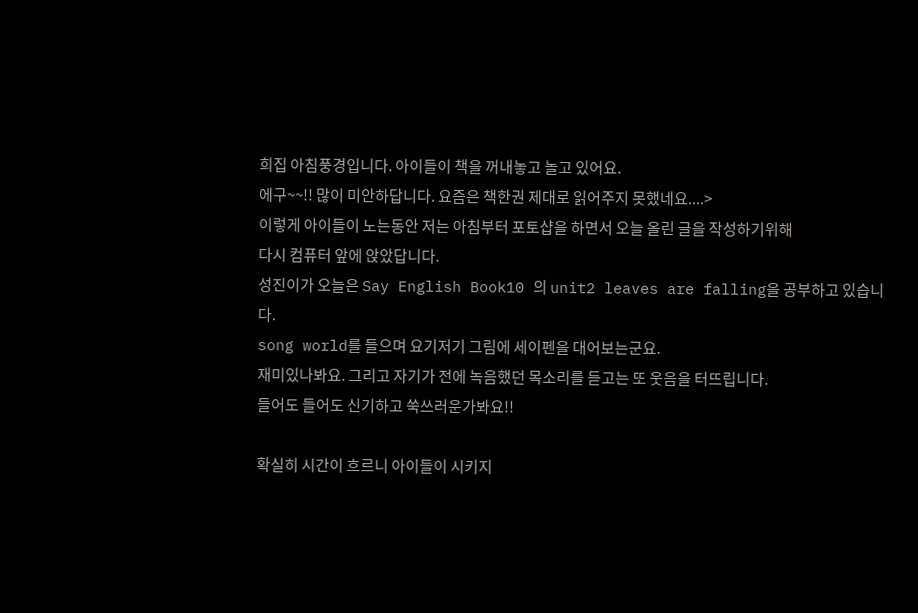희집 아침풍경입니다. 아이들이 책을 꺼내놓고 놀고 있어요.
에구~~!! 많이 미안하답니다. 요즘은 책한권 제대로 읽어주지 못했네요....>
이렇게 아이들이 노는동안 저는 아침부터 포토샵을 하면서 오늘 올린 글을 작성하기위해
다시 컴퓨터 앞에 앉았답니다.
성진이가 오늘은 Say English Book10 의 unit2 leaves are falling을 공부하고 있습니다.
song world를 들으며 요기저기 그림에 세이펜을 대어보는군요.
재미있나봐요. 그리고 자기가 전에 녹음했던 목소리를 듣고는 또 웃음을 터뜨립니다.
들어도 들어도 신기하고 쑥쓰러운가봐요!!

확실히 시간이 흐르니 아이들이 시키지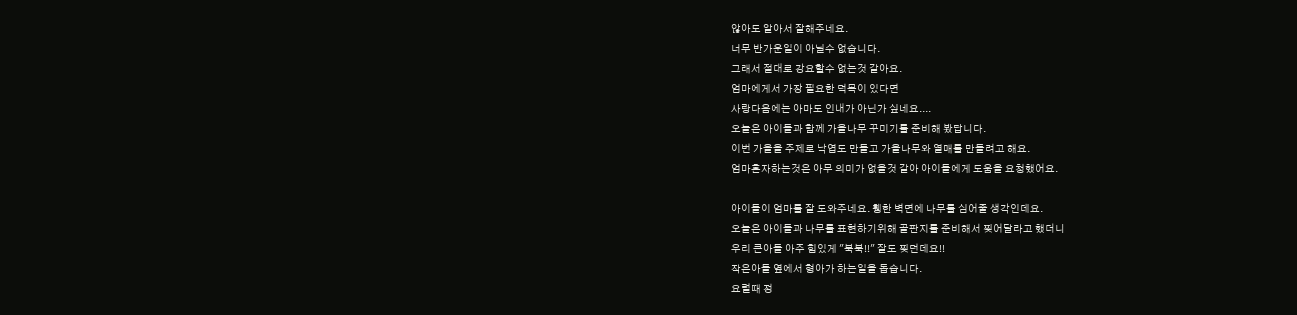않아도 알아서 잘해주네요.
너무 반가운일이 아닐수 없습니다.
그래서 절대로 강요할수 없는것 같아요.
엄마에게서 가장 필요한 덕목이 있다면
사랑다음에는 아마도 인내가 아닌가 싶네요....
오늘은 아이들과 함께 가을나무 꾸미기를 준비해 봤답니다.
이번 가을을 주제로 낙엽도 만들고 가을나무와 열매를 만들려고 해요.
엄마혼자하는것은 아무 의미가 없을것 같아 아이들에게 도움을 요청했어요.

아이들이 엄마를 잘 도와주네요. 휑한 벽면에 나무를 심어줄 생각인데요.
오늘은 아이들과 나무를 표현하기위해 골판지를 준비해서 찢어달라고 했더니
우리 큰아들 아주 힘있게 "북북!!" 잘도 찢던데요!!
작은아들 옆에서 형아가 하는일을 돕습니다.
요럴때 정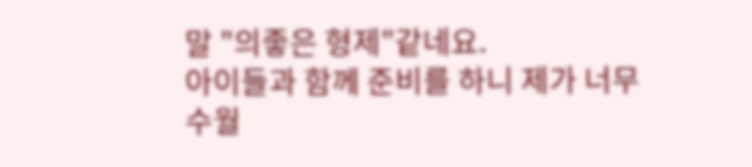말 "의좋은 형제"같네요.
아이들과 함께 준비를 하니 제가 너무 수월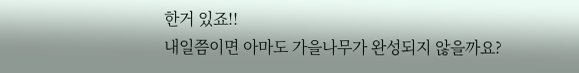한거 있죠!!
내일쯤이면 아마도 가을나무가 완성되지 않을까요?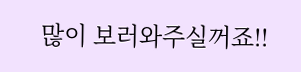많이 보러와주실꺼죠!!